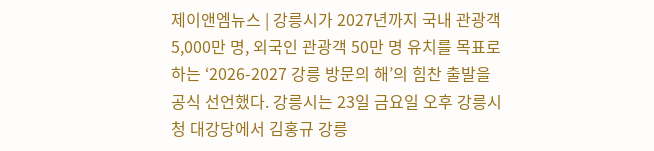제이앤엠뉴스 | 강릉시가 2027년까지 국내 관광객 5,000만 명, 외국인 관광객 50만 명 유치를 목표로 하는 ‘2026-2027 강릉 방문의 해’의 힘찬 출발을 공식 선언했다. 강릉시는 23일 금요일 오후 강릉시청 대강당에서 김홍규 강릉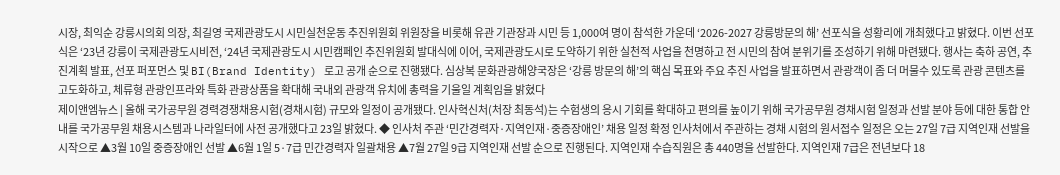시장, 최익순 강릉시의회 의장, 최길영 국제관광도시 시민실천운동 추진위원회 위원장을 비롯해 유관 기관장과 시민 등 1,000여 명이 참석한 가운데 ‘2026-2027 강릉방문의 해’ 선포식을 성황리에 개최했다고 밝혔다. 이번 선포식은 ‘23년 강릉이 국제관광도시비전, ‘24년 국제관광도시 시민캠페인 추진위원회 발대식에 이어, 국제관광도시로 도약하기 위한 실천적 사업을 천명하고 전 시민의 참여 분위기를 조성하기 위해 마련됐다. 행사는 축하 공연, 추진계획 발표, 선포 퍼포먼스 및 BI(Brand Identity) 로고 공개 순으로 진행됐다. 심상복 문화관광해양국장은 ‘강릉 방문의 해’의 핵심 목표와 주요 추진 사업을 발표하면서 관광객이 좀 더 머물수 있도록 관광 콘텐츠를 고도화하고, 체류형 관광인프라와 특화 관광상품을 확대해 국내외 관광객 유치에 총력을 기울일 계획임을 밝혔다
제이앤엠뉴스 | 올해 국가공무원 경력경쟁채용시험(경채시험) 규모와 일정이 공개됐다. 인사혁신처(처장 최동석)는 수험생의 응시 기회를 확대하고 편의를 높이기 위해 국가공무원 경채시험 일정과 선발 분야 등에 대한 통합 안내를 국가공무원 채용시스템과 나라일터에 사전 공개했다고 23일 밝혔다. ◆ 인사처 주관 ‘민간경력자·지역인재·중증장애인’ 채용 일정 확정 인사처에서 주관하는 경채 시험의 원서접수 일정은 오는 27일 7급 지역인재 선발을 시작으로 ▲3월 10일 중증장애인 선발 ▲6월 1일 5·7급 민간경력자 일괄채용 ▲7월 27일 9급 지역인재 선발 순으로 진행된다. 지역인재 수습직원은 총 440명을 선발한다. 지역인재 7급은 전년보다 18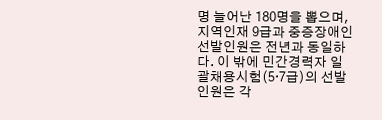명 늘어난 180명을 뽑으며, 지역인재 9급과 중증장애인 선발인원은 전년과 동일하다. 이 밖에 민간경력자 일괄채용시험(5·7급)의 선발인원은 각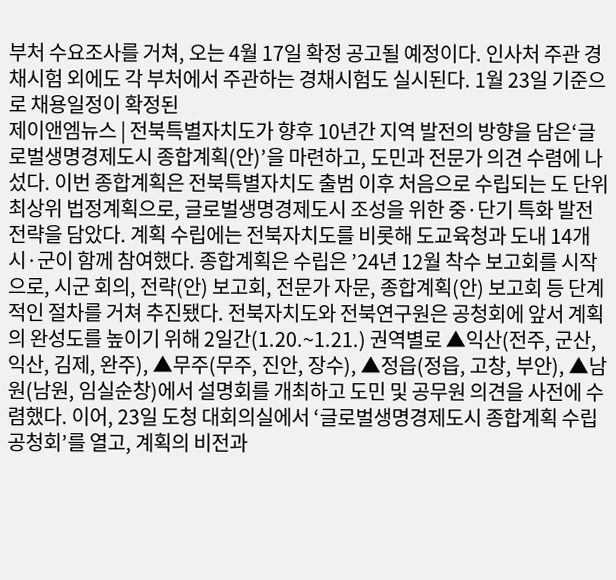부처 수요조사를 거쳐, 오는 4월 17일 확정 공고될 예정이다. 인사처 주관 경채시험 외에도 각 부처에서 주관하는 경채시험도 실시된다. 1월 23일 기준으로 채용일정이 확정된
제이앤엠뉴스 | 전북특별자치도가 향후 10년간 지역 발전의 방향을 담은‘글로벌생명경제도시 종합계획(안)’을 마련하고, 도민과 전문가 의견 수렴에 나섰다. 이번 종합계획은 전북특별자치도 출범 이후 처음으로 수립되는 도 단위 최상위 법정계획으로, 글로벌생명경제도시 조성을 위한 중·단기 특화 발전 전략을 담았다. 계획 수립에는 전북자치도를 비롯해 도교육청과 도내 14개 시·군이 함께 참여했다. 종합계획은 수립은 ’24년 12월 착수 보고회를 시작으로, 시군 회의, 전략(안) 보고회, 전문가 자문, 종합계획(안) 보고회 등 단계적인 절차를 거쳐 추진됐다. 전북자치도와 전북연구원은 공청회에 앞서 계획의 완성도를 높이기 위해 2일간(1.20.~1.21.) 권역별로 ▲익산(전주, 군산, 익산, 김제, 완주), ▲무주(무주, 진안, 장수), ▲정읍(정읍, 고창, 부안), ▲남원(남원, 임실순창)에서 설명회를 개최하고 도민 및 공무원 의견을 사전에 수렴했다. 이어, 23일 도청 대회의실에서 ‘글로벌생명경제도시 종합계획 수립 공청회’를 열고, 계획의 비전과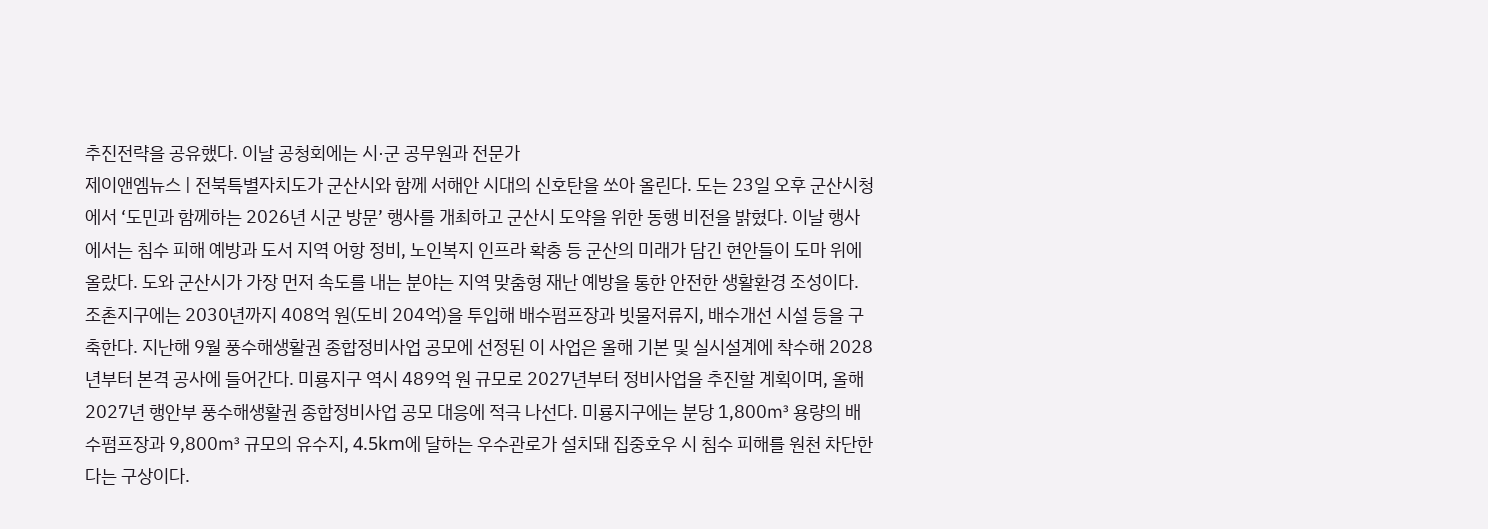추진전략을 공유했다. 이날 공청회에는 시·군 공무원과 전문가
제이앤엠뉴스 | 전북특별자치도가 군산시와 함께 서해안 시대의 신호탄을 쏘아 올린다. 도는 23일 오후 군산시청에서 ‘도민과 함께하는 2026년 시군 방문’ 행사를 개최하고 군산시 도약을 위한 동행 비전을 밝혔다. 이날 행사에서는 침수 피해 예방과 도서 지역 어항 정비, 노인복지 인프라 확충 등 군산의 미래가 담긴 현안들이 도마 위에 올랐다. 도와 군산시가 가장 먼저 속도를 내는 분야는 지역 맞춤형 재난 예방을 통한 안전한 생활환경 조성이다. 조촌지구에는 2030년까지 408억 원(도비 204억)을 투입해 배수펌프장과 빗물저류지, 배수개선 시설 등을 구축한다. 지난해 9월 풍수해생활권 종합정비사업 공모에 선정된 이 사업은 올해 기본 및 실시설계에 착수해 2028년부터 본격 공사에 들어간다. 미룡지구 역시 489억 원 규모로 2027년부터 정비사업을 추진할 계획이며, 올해 2027년 행안부 풍수해생활권 종합정비사업 공모 대응에 적극 나선다. 미룡지구에는 분당 1,800㎥ 용량의 배수펌프장과 9,800㎥ 규모의 유수지, 4.5km에 달하는 우수관로가 설치돼 집중호우 시 침수 피해를 원천 차단한다는 구상이다.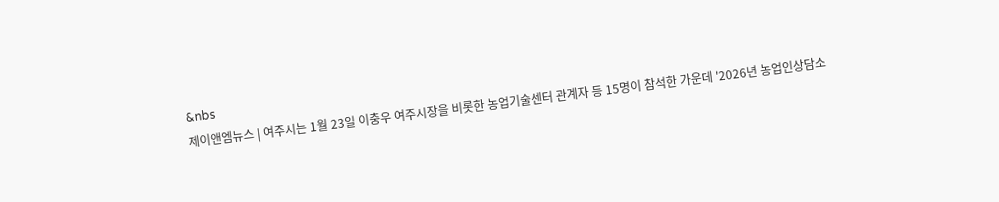&nbs
제이앤엠뉴스 | 여주시는 1월 23일 이충우 여주시장을 비롯한 농업기술센터 관계자 등 15명이 참석한 가운데 '2026년 농업인상담소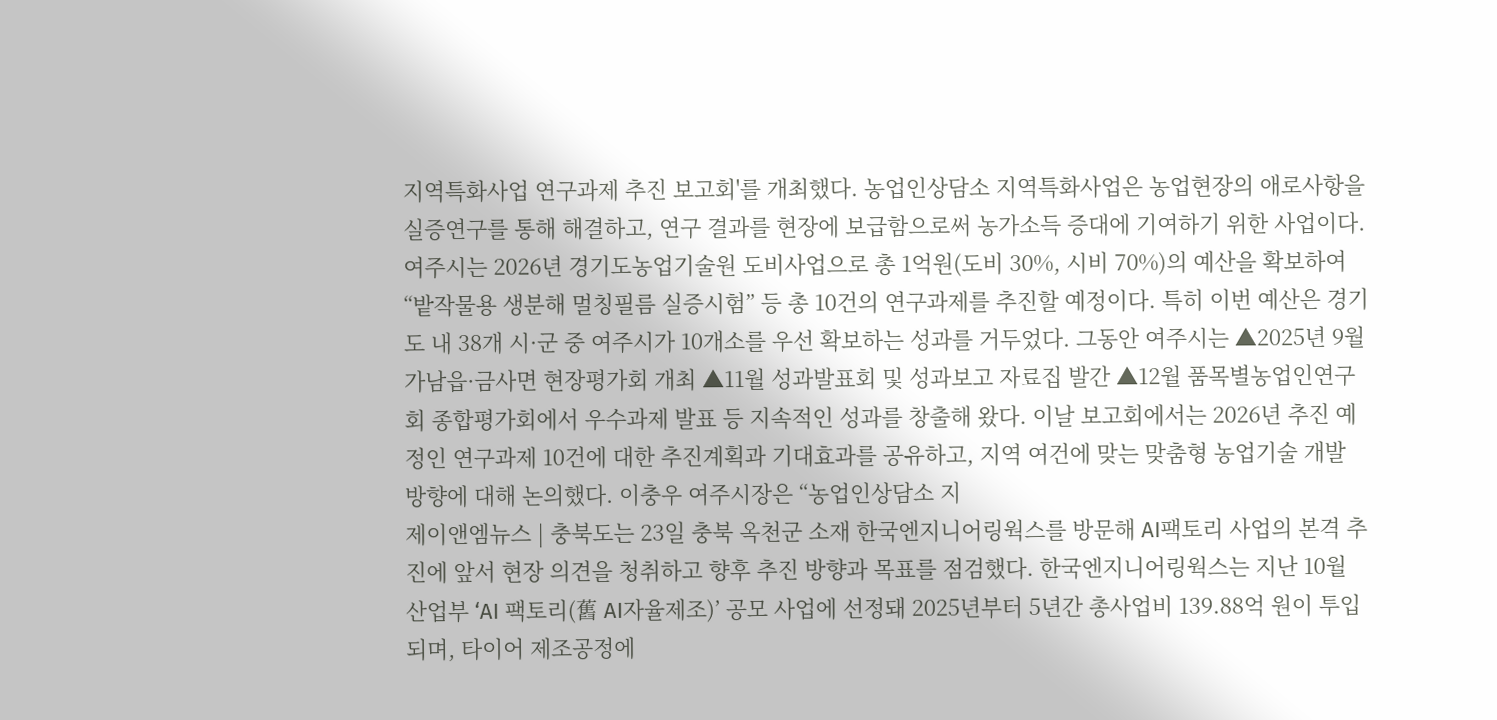지역특화사업 연구과제 추진 보고회'를 개최했다. 농업인상담소 지역특화사업은 농업현장의 애로사항을 실증연구를 통해 해결하고, 연구 결과를 현장에 보급함으로써 농가소득 증대에 기여하기 위한 사업이다. 여주시는 2026년 경기도농업기술원 도비사업으로 총 1억원(도비 30%, 시비 70%)의 예산을 확보하여 “밭작물용 생분해 멀칭필름 실증시험” 등 총 10건의 연구과제를 추진할 예정이다. 특히 이번 예산은 경기도 내 38개 시·군 중 여주시가 10개소를 우선 확보하는 성과를 거두었다. 그동안 여주시는 ▲2025년 9월 가남읍·금사면 현장평가회 개최 ▲11월 성과발표회 및 성과보고 자료집 발간 ▲12월 품목별농업인연구회 종합평가회에서 우수과제 발표 등 지속적인 성과를 창출해 왔다. 이날 보고회에서는 2026년 추진 예정인 연구과제 10건에 대한 추진계획과 기대효과를 공유하고, 지역 여건에 맞는 맞춤형 농업기술 개발 방향에 대해 논의했다. 이충우 여주시장은 “농업인상담소 지
제이앤엠뉴스 | 충북도는 23일 충북 옥천군 소재 한국엔지니어링웍스를 방문해 AI팩토리 사업의 본격 추진에 앞서 현장 의견을 청취하고 향후 추진 방향과 목표를 점검했다. 한국엔지니어링웍스는 지난 10월 산업부 ‘AI 팩토리(舊 AI자율제조)’ 공모 사업에 선정돼 2025년부터 5년간 총사업비 139.88억 원이 투입되며, 타이어 제조공정에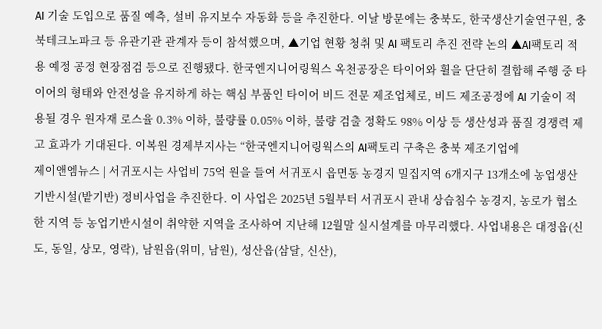AI 기술 도입으로 품질 예측, 설비 유지보수 자동화 등을 추진한다. 이날 방문에는 충북도, 한국생산기술연구원, 충북테크노파크 등 유관기관 관계자 등이 참석했으며, ▲기업 현황 청취 및 AI 팩토리 추진 전략 논의 ▲AI팩토리 적용 예정 공정 현장점검 등으로 진행됐다. 한국엔지니어링웍스 옥천공장은 타이어와 휠을 단단히 결합해 주행 중 타이어의 형태와 안전성을 유지하게 하는 핵심 부품인 타이어 비드 전문 제조업체로, 비드 제조공정에 AI 기술이 적용될 경우 원자재 로스율 0.3% 이하, 불량률 0.05% 이하, 불량 검출 정확도 98% 이상 등 생산성과 품질 경쟁력 제고 효과가 기대된다. 이복원 경제부지사는 “한국엔지니어링웍스의 AI팩토리 구축은 충북 제조기업에
제이앤엠뉴스 | 서귀포시는 사업비 75억 원을 들여 서귀포시 읍면동 농경지 밀집지역 6개지구 13개소에 농업생산기반시설(밭기반) 정비사업을 추진한다. 이 사업은 2025년 5월부터 서귀포시 관내 상습침수 농경지, 농로가 협소한 지역 등 농업기반시설이 취약한 지역을 조사하여 지난해 12월말 실시설계를 마무리했다. 사업내용은 대정읍(신도, 동일, 상모, 영락), 남원읍(위미, 남원), 성산읍(삼달, 신산),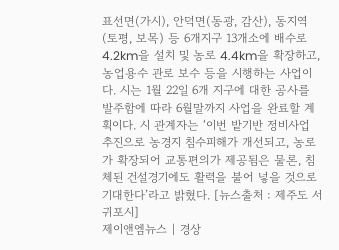표선면(가시), 안덕면(동광, 감산), 동지역(토평, 보목) 등 6개지구 13개소에 배수로 4.2km을 설치 및 농로 4.4km을 확장하고, 농업용수 관로 보수 등을 시행하는 사업이다. 시는 1월 22일 6개 지구에 대한 공사를 발주함에 따라 6월말까지 사업을 완료할 계획이다. 시 관계자는 ‘이번 밭기반 정비사업 추진으로 농경지 침수피해가 개선되고, 농로가 확장되어 교통편의가 제공됨은 물론, 침체된 건설경기에도 활력을 불어 넣을 것으로 기대한다’라고 밝혔다. [뉴스출처 : 제주도 서귀포시]
제이앤엠뉴스 | 경상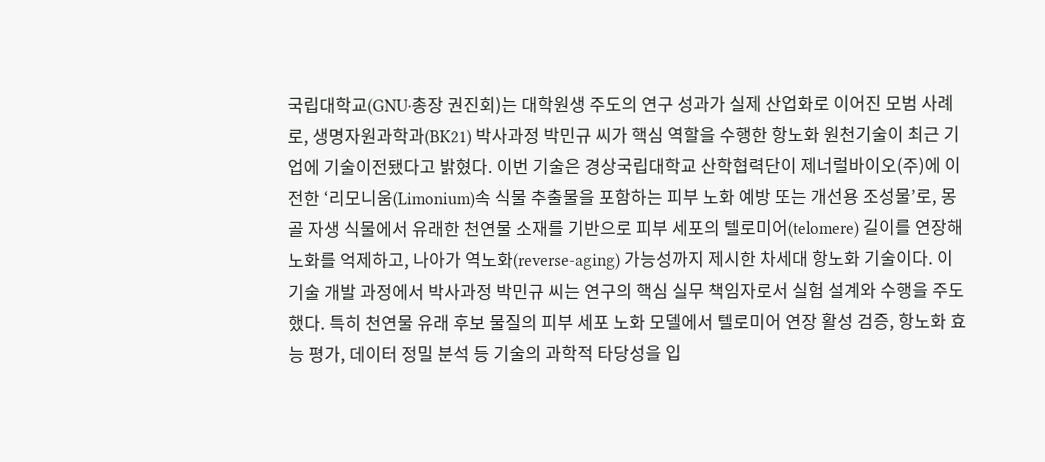국립대학교(GNU·총장 권진회)는 대학원생 주도의 연구 성과가 실제 산업화로 이어진 모범 사례로, 생명자원과학과(BK21) 박사과정 박민규 씨가 핵심 역할을 수행한 항노화 원천기술이 최근 기업에 기술이전됐다고 밝혔다. 이번 기술은 경상국립대학교 산학협력단이 제너럴바이오(주)에 이전한 ‘리모니움(Limonium)속 식물 추출물을 포함하는 피부 노화 예방 또는 개선용 조성물’로, 몽골 자생 식물에서 유래한 천연물 소재를 기반으로 피부 세포의 텔로미어(telomere) 길이를 연장해 노화를 억제하고, 나아가 역노화(reverse-aging) 가능성까지 제시한 차세대 항노화 기술이다. 이 기술 개발 과정에서 박사과정 박민규 씨는 연구의 핵심 실무 책임자로서 실험 설계와 수행을 주도했다. 특히 천연물 유래 후보 물질의 피부 세포 노화 모델에서 텔로미어 연장 활성 검증, 항노화 효능 평가, 데이터 정밀 분석 등 기술의 과학적 타당성을 입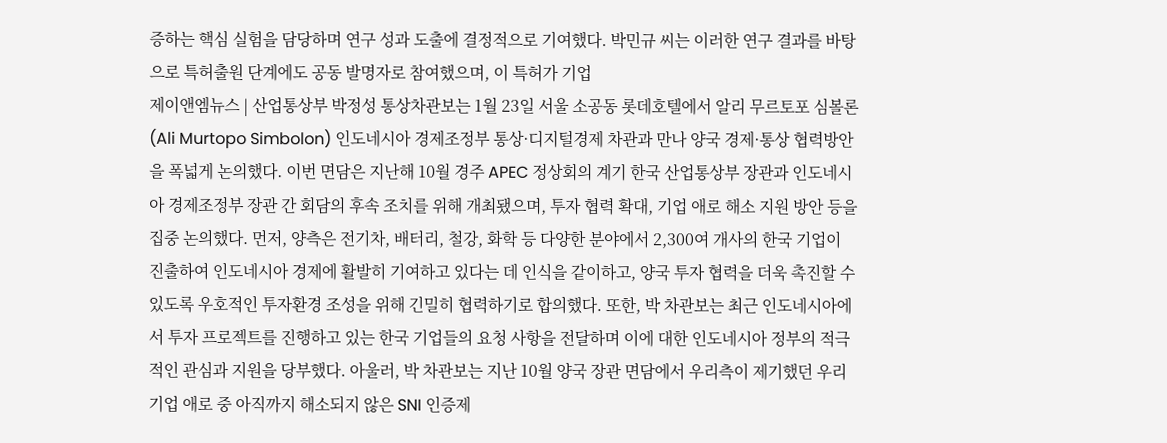증하는 핵심 실험을 담당하며 연구 성과 도출에 결정적으로 기여했다. 박민규 씨는 이러한 연구 결과를 바탕으로 특허출원 단계에도 공동 발명자로 참여했으며, 이 특허가 기업
제이앤엠뉴스 | 산업통상부 박정성 통상차관보는 1월 23일 서울 소공동 롯데호텔에서 알리 무르토포 심볼론(Ali Murtopo Simbolon) 인도네시아 경제조정부 통상·디지털경제 차관과 만나 양국 경제·통상 협력방안을 폭넓게 논의했다. 이번 면담은 지난해 10월 경주 APEC 정상회의 계기 한국 산업통상부 장관과 인도네시아 경제조정부 장관 간 회담의 후속 조치를 위해 개최됐으며, 투자 협력 확대, 기업 애로 해소 지원 방안 등을 집중 논의했다. 먼저, 양측은 전기차, 배터리, 철강, 화학 등 다양한 분야에서 2,300여 개사의 한국 기업이 진출하여 인도네시아 경제에 활발히 기여하고 있다는 데 인식을 같이하고, 양국 투자 협력을 더욱 촉진할 수 있도록 우호적인 투자환경 조성을 위해 긴밀히 협력하기로 합의했다. 또한, 박 차관보는 최근 인도네시아에서 투자 프로젝트를 진행하고 있는 한국 기업들의 요청 사항을 전달하며 이에 대한 인도네시아 정부의 적극적인 관심과 지원을 당부했다. 아울러, 박 차관보는 지난 10월 양국 장관 면담에서 우리측이 제기했던 우리 기업 애로 중 아직까지 해소되지 않은 SNI 인증제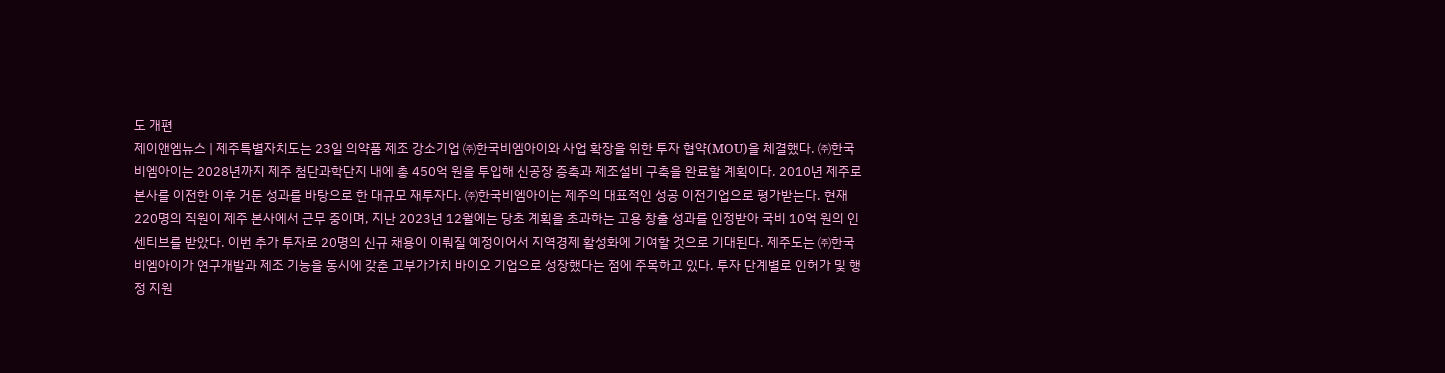도 개편
제이앤엠뉴스 | 제주특별자치도는 23일 의약품 제조 강소기업 ㈜한국비엠아이와 사업 확장을 위한 투자 협약(MOU)을 체결했다. ㈜한국비엠아이는 2028년까지 제주 첨단과학단지 내에 총 450억 원을 투입해 신공장 증축과 제조설비 구축을 완료할 계획이다. 2010년 제주로 본사를 이전한 이후 거둔 성과를 바탕으로 한 대규모 재투자다. ㈜한국비엠아이는 제주의 대표적인 성공 이전기업으로 평가받는다. 현재 220명의 직원이 제주 본사에서 근무 중이며, 지난 2023년 12월에는 당초 계획을 초과하는 고용 창출 성과를 인정받아 국비 10억 원의 인센티브를 받았다. 이번 추가 투자로 20명의 신규 채용이 이뤄질 예정이어서 지역경제 활성화에 기여할 것으로 기대된다. 제주도는 ㈜한국비엠아이가 연구개발과 제조 기능을 동시에 갖춘 고부가가치 바이오 기업으로 성장했다는 점에 주목하고 있다. 투자 단계별로 인허가 및 행정 지원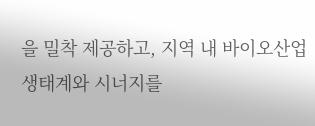을 밀착 제공하고, 지역 내 바이오산업 생태계와 시너지를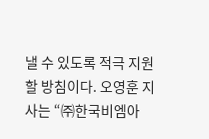낼 수 있도록 적극 지원할 방침이다. 오영훈 지사는 “㈜한국비엠아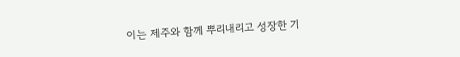이는 제주와 함께 뿌리내리고 성장한 기